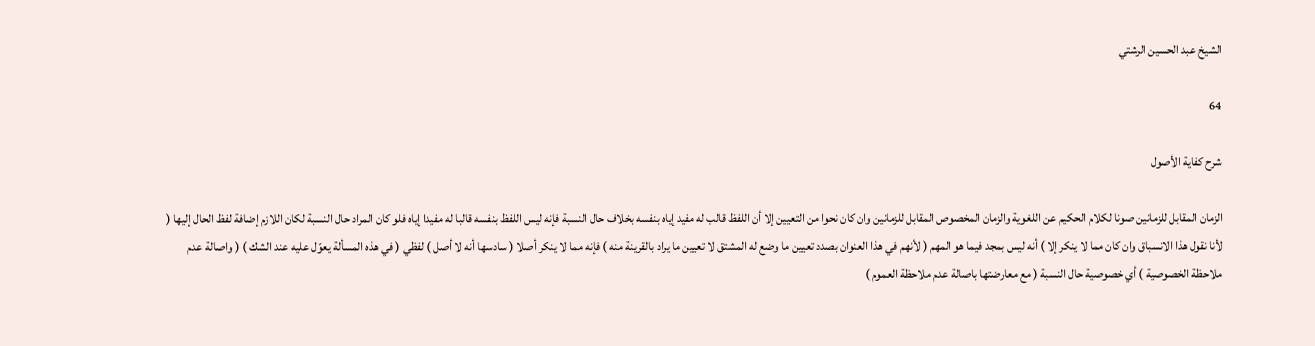الشيخ عبد الحسين الرشتي

64

شرح كفاية الأصول

الزمان المقابل للزمانين صونا لكلام الحكيم عن اللغوية والزمان المخصوص المقابل للزمانين وان كان نحوا من التعيين إلا أن اللفظ قالب له مفيد إياه بنفسه بخلاف حال النسبة فإنه ليس اللفظ بنفسه قالبا له مفيدا إياه فلو كان المراد حال النسبة لكان اللازم إضافة لفظ الحال إليها ( لأنا نقول هذا الانسباق وان كان مما لا ينكر إلا ) أنه ليس بمجد فيما هو المهم ( لأنهم في هذا العنوان بصدد تعيين ما وضع له المشتق لا تعيين ما يراد بالقرينة منه ) فإنه مما لا ينكر أصلا ( سادسها أنه لا أصل ) لفظي ( في هذه المسألة يعوّل عليه عند الشك ) ( واصالة عدم ملاحظة الخصوصية ) أي خصوصية حال النسبة ( مع معارضتها باصالة عدم ملاحظة العموم )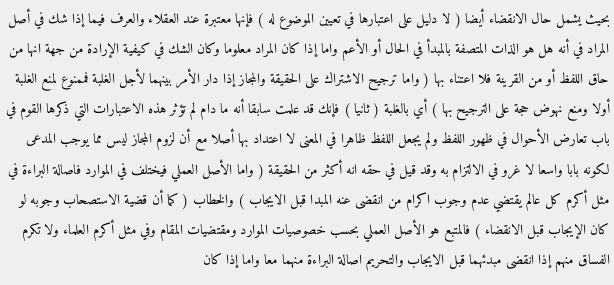بحيث يشمل حال الانقضاء أيضا ( لا دليل على اعتبارها في تعيين الموضوع له ) فإنها معتبرة عند العقلاء والعرف فيما إذا شك في أصل المراد في أنه هل هو الذات المتصفة بالمبدأ في الحال أو الأعم واما إذا كان المراد معلوما وكان الشك في كيفية الإرادة من جهة انها من حاق اللفظ أو من القرينة فلا اعتناء بها ( واما ترجيح الاشتراك على الحقيقة والمجاز إذا دار الأمر بينهما لأجل الغلبة فممنوع لمنع الغلبة أولا ومنع نهوض حجة على الترجيح بها ) أي بالغلبة ( ثانيا ) فإنك قد علمت سابقا أنه ما دام لم تؤثر هذه الاعتبارات التي ذكرها القوم في باب تعارض الأحوال في ظهور اللفظ ولم يجعل اللفظ ظاهرا في المعنى لا اعتداد بها أصلا مع أن لزوم المجاز ليس مما يوجب المدعى لكونه بابا واسعا لا غرو في الالتزام به وقد قيل في حقه انه أكثر من الحقيقة ( واما الأصل العملي فيختلف في الموارد فاصالة البراءة في مثل أكرم كل عالم يقتضي عدم وجوب اكرام من انقضى عنه المبدا قبل الايجاب ) والخطاب ( كما أن قضية الاستصحاب وجوبه لو كان الإيجاب قبل الانقضاء ) فالمتبع هو الأصل العملي بحسب خصوصيات الموارد ومقتضيات المقام وفي مثل أكرم العلماء ولا تكرم الفساق منهم إذا انقضى مبدئهما قبل الايجاب والتحريم اصالة البراءة منهما معا واما إذا كان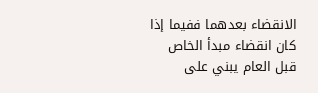الانقضاء بعدهما ففيما إذا كان انقضاء مبدأ الخاص قبل العام يبني على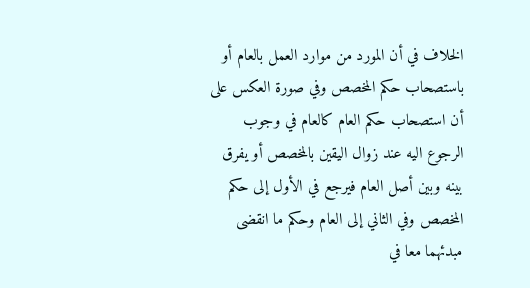الخلاف في أن المورد من موارد العمل بالعام أو باستصحاب حكم المخصص وفي صورة العكس على أن استصحاب حكم العام كالعام في وجوب الرجوع اليه عند زوال اليقين بالمخصص أو يفرق بينه وبين أصل العام فيرجع في الأول إلى حكم المخصص وفي الثاني إلى العام وحكم ما انقضى مبدئهما معا في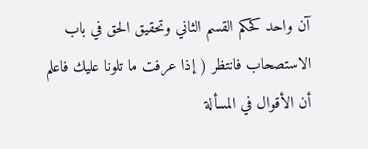آن واحد كحكم القسم الثاني وتحقيق الحق في باب الاستصحاب فانتظر ( إذا عرفت ما تلونا عليك فاعلم أن الأقوال في المسألة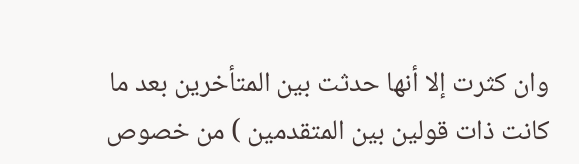وان كثرت إلا أنها حدثت بين المتأخرين بعد ما كانت ذات قولين بين المتقدمين ) من خصوص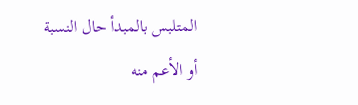المتلبس بالمبدأ حال النسبة أو الأعم منه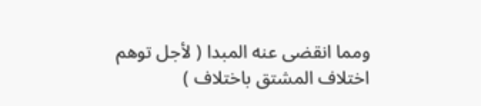ومما انقضى عنه المبدا ( لأجل توهم اختلاف المشتق باختلاف )